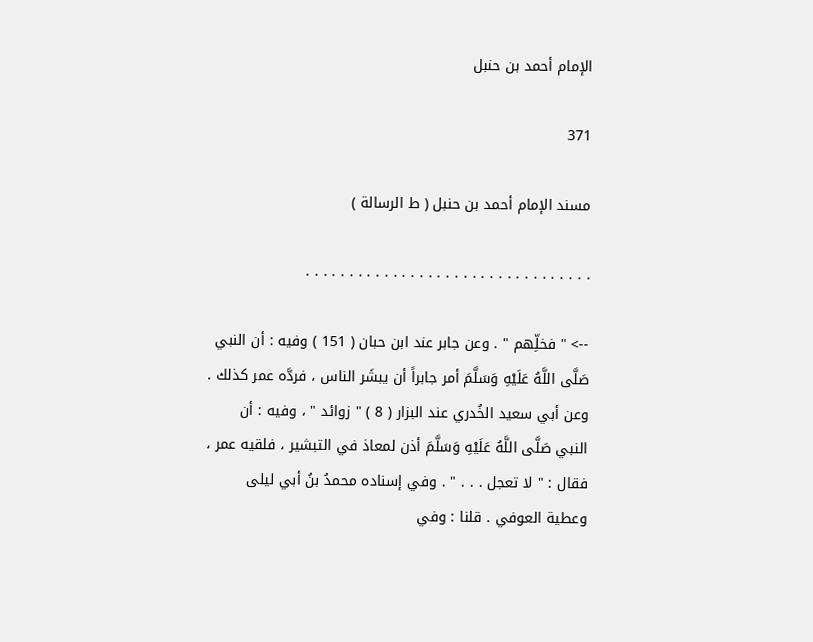الإمام أحمد بن حنبل

371

مسند الإمام أحمد بن حنبل ( ط الرسالة )

. . . . . . . . . . . . . . . . . . . . . . . . . . . . . . . . .

--> " فخلِّهم " . وعن جابر عند ابن حبان ( 151 ) وفيه : أن النبي صَلَّى اللَّهُ عَلَيْهِ وَسَلَّمَ أمر جابراً أن يبشَر الناس ، فردَّه عمر كذلك . وعن أبي سعيد الخُدري عند البزار ( 8 ) " زوائد " ، وفيه : أن النبي صَلَّى اللَّهُ عَلَيْهِ وَسَلَّمَ أذن لمعاذ في التبشير ، فلقيه عمر ، فقال : " لا تعجل . . . " . وفي إسناده محمدُ بنُ أبي ليلى وعطية العوفي . قلنا : وفي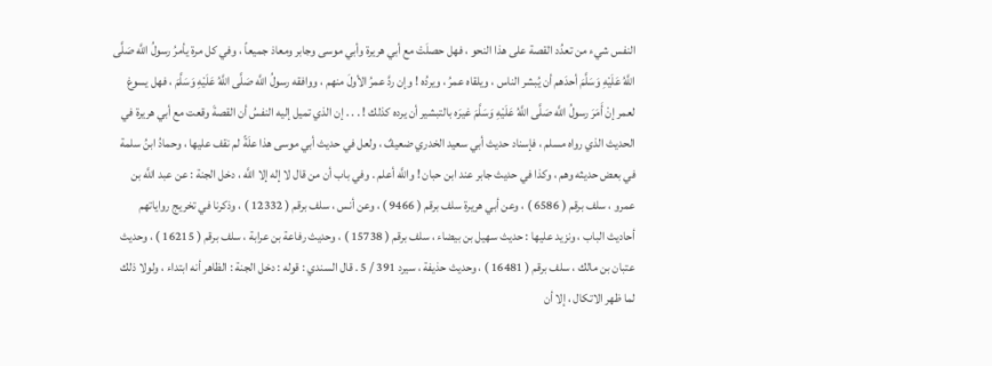النفس شيء من تعدُد القصة على هذا النحو ، فهل حصلَتْ مع أبي هريرة وأبي موسى وجابر ومعاذ جميعاً ، وفي كل مرة يأمرُ رسولُ اللَّه صَلَّى اللَّهُ عَلَيْهِ وَسَلَّمَ أحدَهم أن يُبشر الناس ، ويلقاه عمرُ ، ويردُه ! وإن ردَّ عمرُ الأولَ منهم ، ووافقه رسولُ اللَّه صَلَّى اللَّهُ عَلَيْهِ وَسَلَّمَ ، فهل يسوغ لعمر إنْ أَمَرَ رسولُ اللَّه صَلَّى اللَّهُ عَلَيْهِ وَسَلَّمَ غيرَه بالتبشير أن يرده كذلك ! . . . إن الذي تميل إليه النفسُ أن القصةَ وقعت مع أبي هريرة في الحديث الذي رواه مسلم ، فإسناد حديث أبي سعيد الخدري ضعيفٌ ، ولعل في حديث أبي موسى هذا علَةً لم نقف عليها ، وحمادُ ابنُ سلمة في بعض حديثه وهم ، وكذا في حديث جابر عند ابن حبان ! واللَّه أعلم . وفي باب أن من قال لا إله إلا اللَّه ، دخل الجنة : عن عبد اللَّه بن عمرو ، سلف برقم ( 6586 ) ، وعن أبي هريرة سلف برقم ( 9466 ) ، وعن أنس ، سلف برقم ( 12332 ) ، وذكرنا في تخريج رواياتهم أحاديث الباب ، ونزيد عليها : حديث سهيل بن بيضاء ، سلف برقم ( 15738 ) ، وحديث رفاعة بن عرابة ، سلف برقم ( 16215 ) ، وحديث عتبان بن مالك ، سلف برقم ( 16481 ) ، وحديث حذيفة ، سيرد 391 / 5 . قال السندي : قوله : دخل الجنة : الظاهر أنه ابتداء ، ولولا ذلك لما ظهر الاتكال ، إلا أن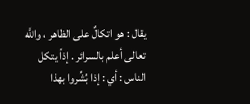يقال : هو اتكالٌ على الظاهر ، واللَّه تعالى أعلم بالسرائر . إذاً يتكل الناس : أي : إذا بُشِّروا بهذا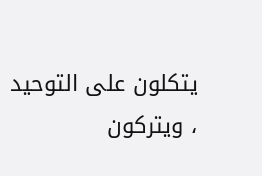يتكلون على التوحيد ، ويتركون